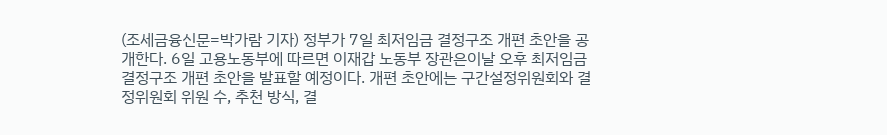(조세금융신문=박가람 기자) 정부가 7일 최저임금 결정구조 개편 초안을 공개한다. 6일 고용노동부에 따르면 이재갑 노동부 장관은이날 오후 최저임금 결정구조 개편 초안을 발표할 예정이다. 개편 초안에는 구간설정위원회와 결정위원회 위원 수, 추천 방식, 결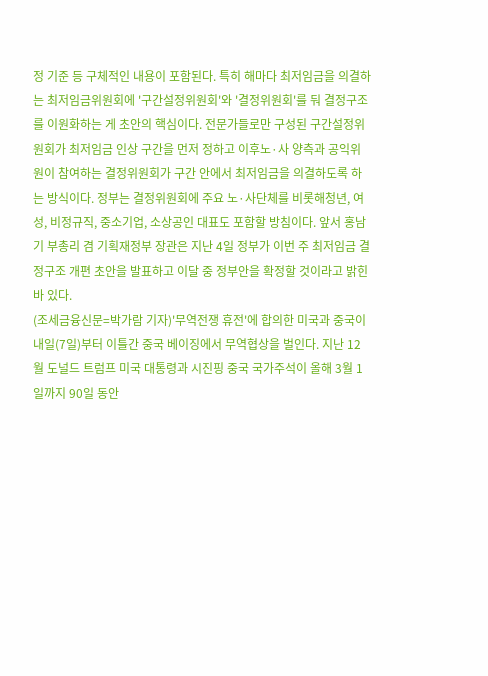정 기준 등 구체적인 내용이 포함된다. 특히 해마다 최저임금을 의결하는 최저임금위원회에 '구간설정위원회'와 '결정위원회'를 둬 결정구조를 이원화하는 게 초안의 핵심이다. 전문가들로만 구성된 구간설정위원회가 최저임금 인상 구간을 먼저 정하고 이후노·사 양측과 공익위원이 참여하는 결정위원회가 구간 안에서 최저임금을 의결하도록 하는 방식이다. 정부는 결정위원회에 주요 노·사단체를 비롯해청년, 여성, 비정규직, 중소기업, 소상공인 대표도 포함할 방침이다. 앞서 홍남기 부총리 겸 기획재정부 장관은 지난 4일 정부가 이번 주 최저임금 결정구조 개편 초안을 발표하고 이달 중 정부안을 확정할 것이라고 밝힌 바 있다.
(조세금융신문=박가람 기자)'무역전쟁 휴전'에 합의한 미국과 중국이 내일(7일)부터 이틀간 중국 베이징에서 무역협상을 벌인다. 지난 12월 도널드 트럼프 미국 대통령과 시진핑 중국 국가주석이 올해 3월 1일까지 90일 동안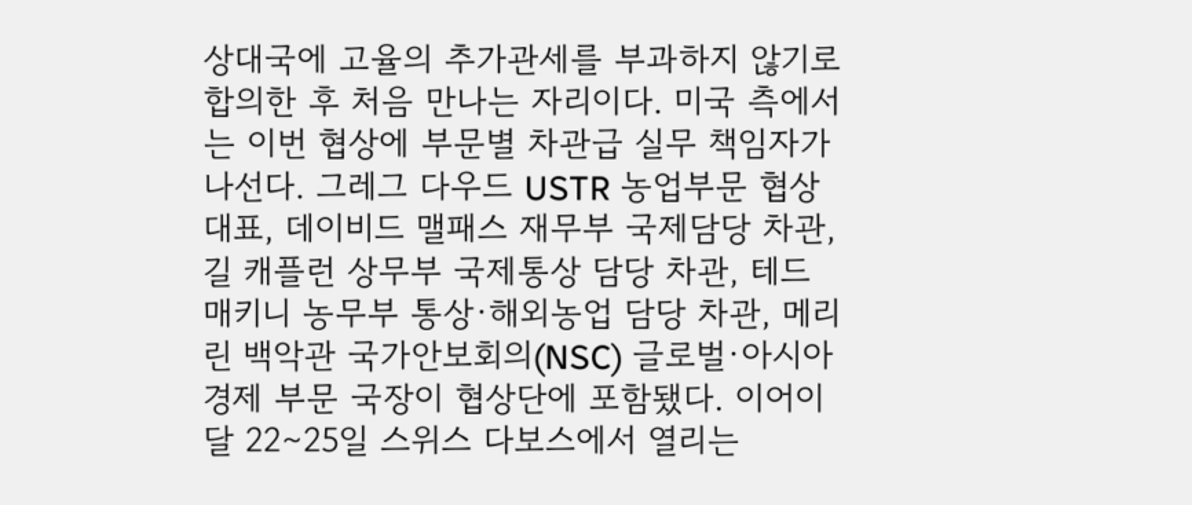상대국에 고율의 추가관세를 부과하지 않기로 합의한 후 처음 만나는 자리이다. 미국 측에서는 이번 협상에 부문별 차관급 실무 책임자가나선다. 그레그 다우드 USTR 농업부문 협상대표, 데이비드 맬패스 재무부 국제담당 차관, 길 캐플런 상무부 국제통상 담당 차관, 테드 매키니 농무부 통상·해외농업 담당 차관, 메리 린 백악관 국가안보회의(NSC) 글로벌·아시아 경제 부문 국장이 협상단에 포함됐다. 이어이달 22∼25일 스위스 다보스에서 열리는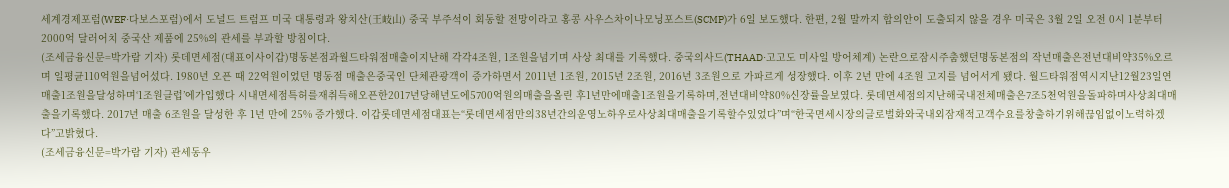세계경제포럼(WEF·다보스포럼)에서 도널드 트럼프 미국 대통령과 왕치산(王岐山) 중국 부주석이 회동할 전망이라고 홍콩 사우스차이나모닝포스트(SCMP)가 6일 보도했다. 한편, 2월 말까지 합의안이 도출되지 않을 경우 미국은 3월 2일 오전 0시 1분부터 2000억 달러어치 중국산 제품에 25%의 관세를 부과할 방침이다.
(조세금융신문=박가람 기자) 롯데면세점(대표이사이갑)명동본점과월드타워점매출이지난해 각각4조원, 1조원을넘기며 사상 최대를 기록했다. 중국의사드(THAAD·고고도 미사일 방어체계) 논란으로잠시주춤했던명동본점의 작년매출은전년대비약35%오르며 일평균110억원을넘어섰다. 1980년 오픈 때 22억원이었던 명동점 매출은중국인 단체관광객이 증가하면서 2011년 1조원, 2015년 2조원, 2016년 3조원으로 가파르게 성장했다. 이후 2년 만에 4조원 고지를 넘어서게 됐다. 월드타워점역시지난12월23일연매출1조원을달성하며‘1조원클럽’에가입했다 시내면세점특허를재취득해오픈한2017년당해년도에5700억원의매출을올린 후1년만에매출1조원을기록하며,전년대비약80%신장률을보였다. 롯데면세점의지난해국내전체매출은7조5천억원을돌파하며사상최대매출을기록했다. 2017년 매출 6조원을 달성한 후 1년 만에 25% 증가했다. 이갑롯데면세점대표는“롯데면세점만의38년간의운영노하우로사상최대매출을기록할수있었다”며“한국면세시장의글로벌화와국내외잠재적고객수요를창출하기위해끊임없이노력하겠다”고밝혔다.
(조세금융신문=박가람 기자) 관세동우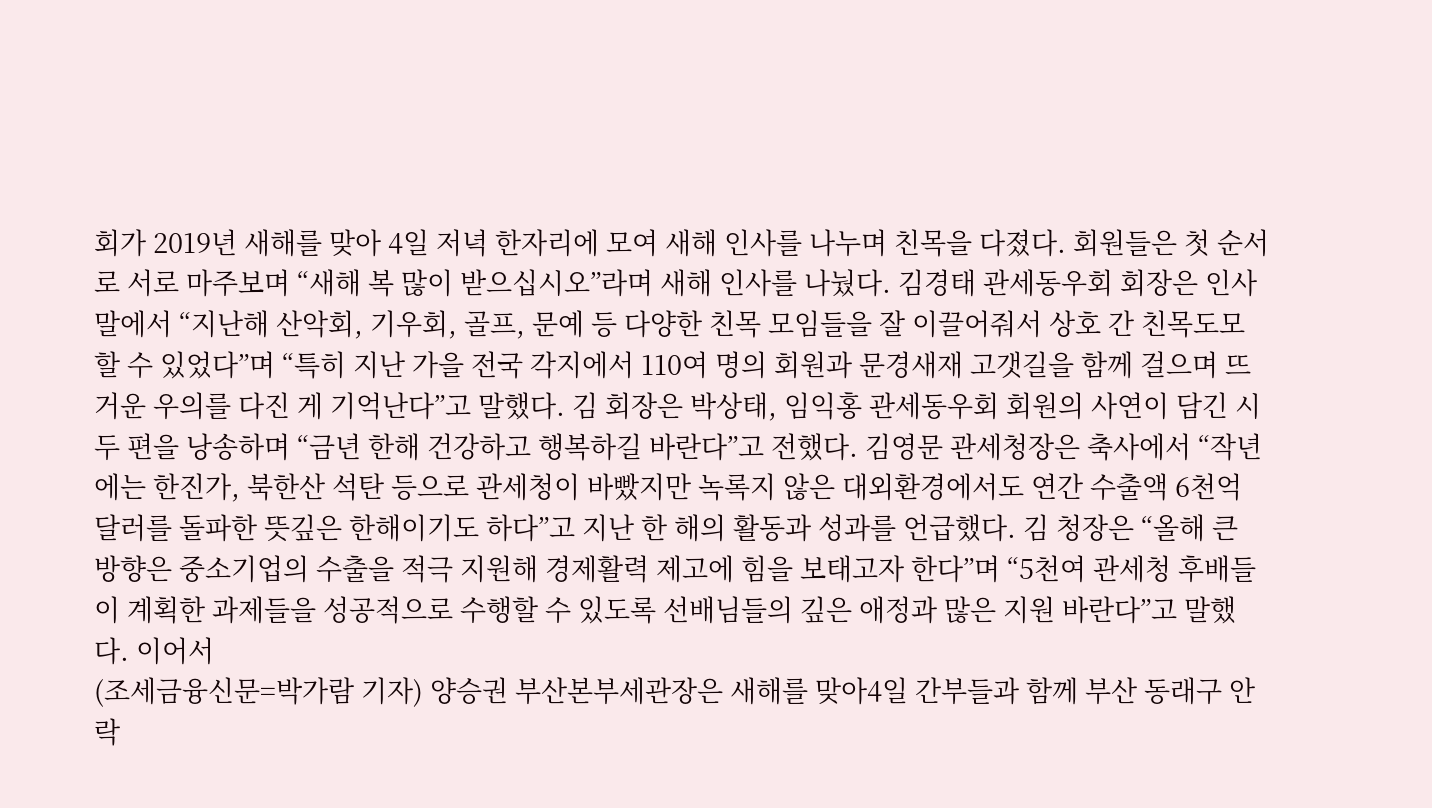회가 2019년 새해를 맞아 4일 저녁 한자리에 모여 새해 인사를 나누며 친목을 다졌다. 회원들은 첫 순서로 서로 마주보며 “새해 복 많이 받으십시오”라며 새해 인사를 나눴다. 김경태 관세동우회 회장은 인사말에서 “지난해 산악회, 기우회, 골프, 문예 등 다양한 친목 모임들을 잘 이끌어줘서 상호 간 친목도모 할 수 있었다”며 “특히 지난 가을 전국 각지에서 110여 명의 회원과 문경새재 고갯길을 함께 걸으며 뜨거운 우의를 다진 게 기억난다”고 말했다. 김 회장은 박상태, 임익홍 관세동우회 회원의 사연이 담긴 시 두 편을 낭송하며 “금년 한해 건강하고 행복하길 바란다”고 전했다. 김영문 관세청장은 축사에서 “작년에는 한진가, 북한산 석탄 등으로 관세청이 바빴지만 녹록지 않은 대외환경에서도 연간 수출액 6천억 달러를 돌파한 뜻깊은 한해이기도 하다”고 지난 한 해의 활동과 성과를 언급했다. 김 청장은 “올해 큰 방향은 중소기업의 수출을 적극 지원해 경제활력 제고에 힘을 보태고자 한다”며 “5천여 관세청 후배들이 계획한 과제들을 성공적으로 수행할 수 있도록 선배님들의 깊은 애정과 많은 지원 바란다”고 말했다. 이어서
(조세금융신문=박가람 기자) 양승권 부산본부세관장은 새해를 맞아4일 간부들과 함께 부산 동래구 안락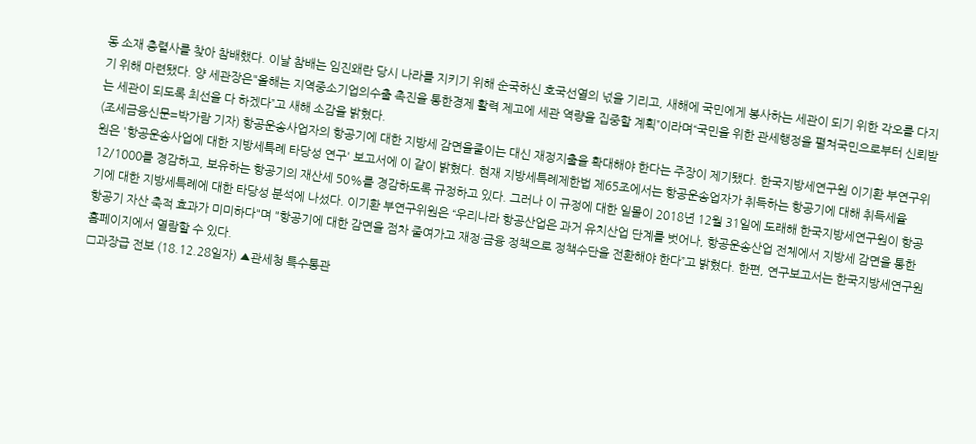동 소재 충렬사를 찾아 참배했다. 이날 참배는 임진왜란 당시 나라를 지키기 위해 순국하신 호국선열의 넋을 기리고, 새해에 국민에게 봉사하는 세관이 되기 위한 각오를 다지기 위해 마련됐다. 양 세관장은"올해는 지역중소기업의수출 촉진을 통한경제 활력 제고에 세관 역량을 집중할 계획”이라며“국민을 위한 관세행정을 펼쳐국민으로부터 신뢰받는 세관이 되도록 최선을 다 하겠다”고 새해 소감을 밝혔다.
(조세금융신문=박가람 기자) 항공운송사업자의 항공기에 대한 지방세 감면을줄이는 대신 재정지출을 확대해야 한다는 주장이 제기됐다. 한국지방세연구원 이기환 부연구위원은 '항공운송사업에 대한 지방세특례 타당성 연구' 보고서에 이 같이 밝혔다. 현재 지방세특례제한법 제65조에서는 항공운송업자가 취득하는 항공기에 대해 취득세율 12/1000를 경감하고, 보유하는 항공기의 재산세 50%를 경감하도록 규정하고 있다. 그러나 이 규정에 대한 일몰이 2018년 12월 31일에 도래해 한국지방세연구원이 항공기에 대한 지방세특례에 대한 타당성 분석에 나섰다. 이기환 부연구위원은 “우리나라 항공산업은 과거 유치산업 단계를 벗어나, 항공운송산업 전체에서 지방세 감면을 통한 항공기 자산 축적 효과가 미미하다"며 "항공기에 대한 감면을 점차 줄여가고 재정·금융 정책으로 정책수단을 전환해야 한다”고 밝혔다. 한편, 연구보고서는 한국지방세연구원 홈페이지에서 열람할 수 있다.
□과장급 전보 (18.12.28일자) ▲관세청 특수통관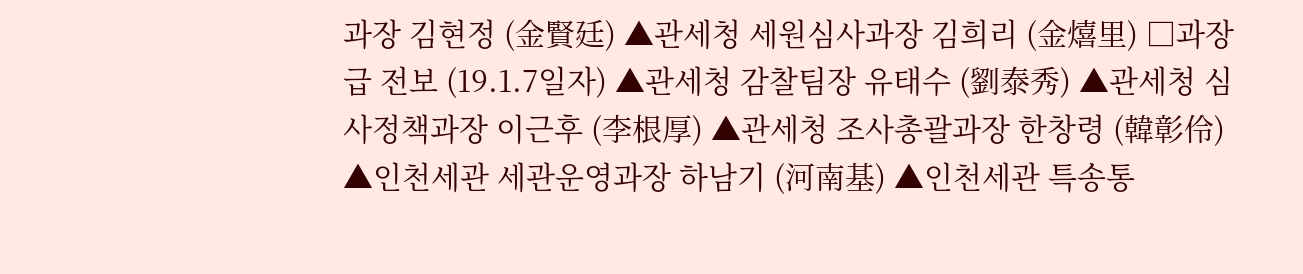과장 김현정 (金賢廷) ▲관세청 세원심사과장 김희리 (金熺里) □과장급 전보 (19.1.7일자) ▲관세청 감찰팀장 유태수 (劉泰秀) ▲관세청 심사정책과장 이근후 (李根厚) ▲관세청 조사총괄과장 한창령 (韓彰伶) ▲인천세관 세관운영과장 하남기 (河南基) ▲인천세관 특송통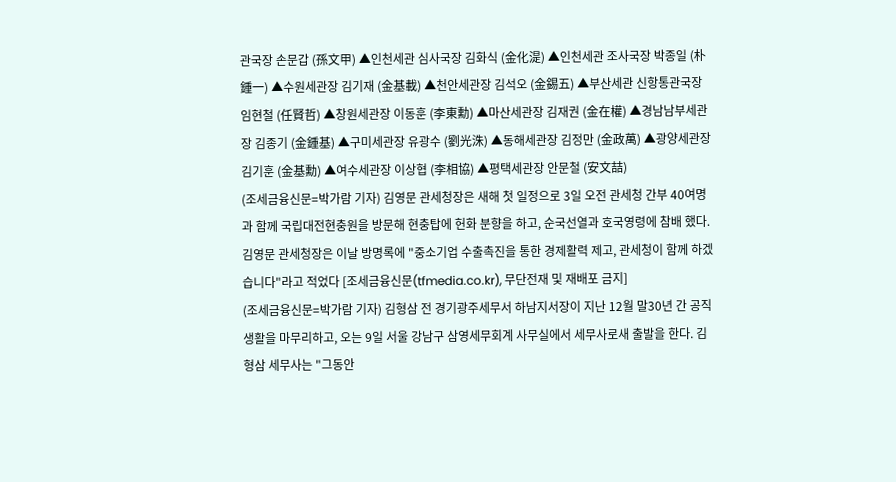관국장 손문갑 (孫文甲) ▲인천세관 심사국장 김화식 (金化湜) ▲인천세관 조사국장 박종일 (朴鍾一) ▲수원세관장 김기재 (金基載) ▲천안세관장 김석오 (金錫五) ▲부산세관 신항통관국장 임현철 (任賢哲) ▲창원세관장 이동훈 (李東勳) ▲마산세관장 김재권 (金在權) ▲경남남부세관장 김종기 (金鍾基) ▲구미세관장 유광수 (劉光洙) ▲동해세관장 김정만 (金政萬) ▲광양세관장 김기훈 (金基勳) ▲여수세관장 이상협 (李相協) ▲평택세관장 안문철 (安文喆)
(조세금융신문=박가람 기자) 김영문 관세청장은 새해 첫 일정으로 3일 오전 관세청 간부 40여명과 함께 국립대전현충원을 방문해 현충탑에 헌화 분향을 하고, 순국선열과 호국영령에 참배 했다. 김영문 관세청장은 이날 방명록에 "중소기업 수출촉진을 통한 경제활력 제고, 관세청이 함께 하겠습니다"라고 적었다 [조세금융신문(tfmedia.co.kr), 무단전재 및 재배포 금지]
(조세금융신문=박가람 기자) 김형삼 전 경기광주세무서 하남지서장이 지난 12월 말30년 간 공직생활을 마무리하고, 오는 9일 서울 강남구 삼영세무회계 사무실에서 세무사로새 출발을 한다. 김형삼 세무사는 "그동안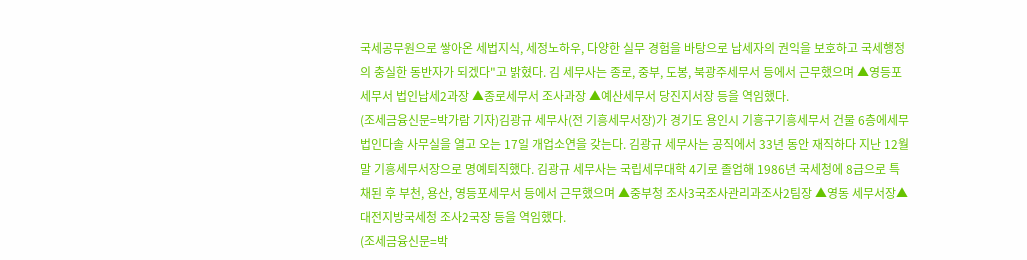국세공무원으로 쌓아온 세법지식, 세정노하우, 다양한 실무 경험을 바탕으로 납세자의 권익을 보호하고 국세행정의 충실한 동반자가 되겠다"고 밝혔다. 김 세무사는 종로, 중부, 도봉, 북광주세무서 등에서 근무했으며 ▲영등포세무서 법인납세2과장 ▲종로세무서 조사과장 ▲예산세무서 당진지서장 등을 역임했다.
(조세금융신문=박가람 기자)김광규 세무사(전 기흥세무서장)가 경기도 용인시 기흥구기흥세무서 건물 6층에세무법인다솔 사무실을 열고 오는 17일 개업소연을 갖는다. 김광규 세무사는 공직에서 33년 동안 재직하다 지난 12월말 기흥세무서장으로 명예퇴직했다. 김광규 세무사는 국립세무대학 4기로 졸업해 1986년 국세청에 8급으로 특채된 후 부천, 용산, 영등포세무서 등에서 근무했으며 ▲중부청 조사3국조사관리과조사2팀장 ▲영동 세무서장▲대전지방국세청 조사2국장 등을 역임했다.
(조세금융신문=박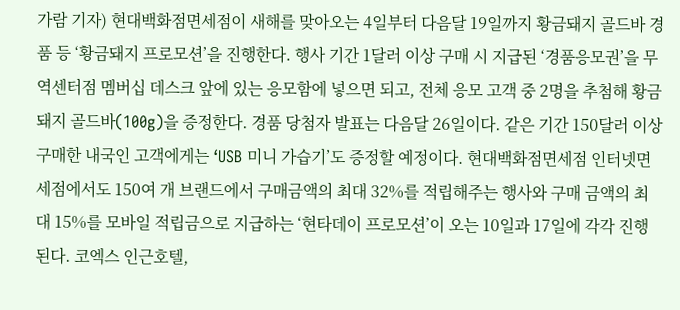가람 기자) 현대백화점면세점이 새해를 맞아오는 4일부터 다음달 19일까지 황금돼지 골드바 경품 등 ‘황금돼지 프로모션’을 진행한다. 행사 기간 1달러 이상 구매 시 지급된 ‘경품응모권’을 무역센터점 멤버십 데스크 앞에 있는 응모함에 넣으면 되고, 전체 응모 고객 중 2명을 추첨해 황금돼지 골드바(100g)을 증정한다. 경품 당첨자 발표는 다음달 26일이다. 같은 기간 150달러 이상 구매한 내국인 고객에게는 ‘USB 미니 가습기’도 증정할 예정이다. 현대백화점면세점 인터넷면세점에서도 150여 개 브랜드에서 구매금액의 최대 32%를 적립해주는 행사와 구매 금액의 최대 15%를 모바일 적립금으로 지급하는 ‘현타데이 프로모션’이 오는 10일과 17일에 각각 진행된다. 코엑스 인근호텔,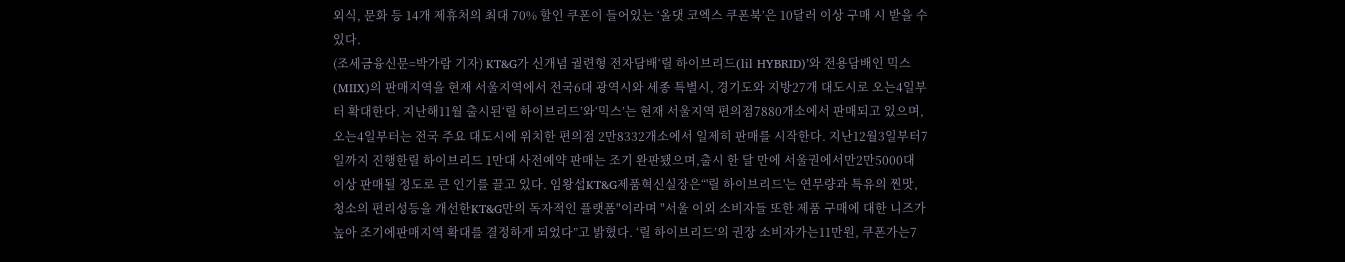외식, 문화 등 14개 제휴처의 최대 70% 할인 쿠폰이 들어있는 ‘올댓 코엑스 쿠폰북’은 10달러 이상 구매 시 받을 수 있다.
(조세금융신문=박가람 기자) KT&G가 신개념 궐련형 전자담배‘릴 하이브리드(lil HYBRID)’와 전용담배인 믹스(MIIX)의 판매지역을 현재 서울지역에서 전국6대 광역시와 세종 특별시, 경기도와 지방27개 대도시로 오는4일부터 확대한다. 지난해11월 출시된‘릴 하이브리드’와‘믹스’는 현재 서울지역 편의점7880개소에서 판매되고 있으며,오는4일부터는 전국 주요 대도시에 위치한 편의점 2만8332개소에서 일제히 판매를 시작한다. 지난12월3일부터7일까지 진행한릴 하이브리드 1만대 사전예약 판매는 조기 완판됐으며,출시 한 달 만에 서울권에서만2만5000대 이상 판매될 정도로 큰 인기를 끌고 있다. 임왕섭KT&G제품혁신실장은“'릴 하이브리드'는 연무량과 특유의 찐맛,청소의 편리성등을 개선한KT&G만의 독자적인 플랫폼"이라며 "서울 이외 소비자들 또한 제품 구매에 대한 니즈가 높아 조기에판매지역 확대를 결정하게 되었다”고 밝혔다. ‘릴 하이브리드’의 권장 소비자가는11만원, 쿠폰가는7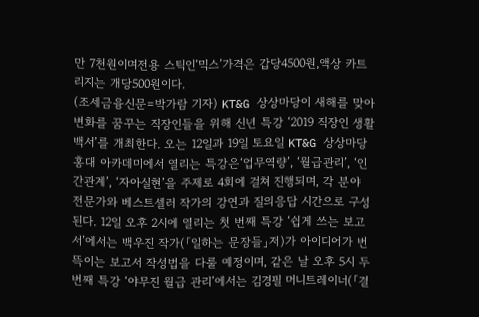만 7천원이며전용 스틱인‘믹스’가격은 갑당4500원,액상 카트리지는 개당500원이다.
(조세금융신문=박가람 기자) KT&G 상상마당이 새해를 맞아 변화를 꿈꾸는 직장인들을 위해 신년 특강 ‘2019 직장인 생활백서’를 개최한다. 오는 12일과 19일 토요일 KT&G 상상마당 홍대 아카데미에서 열리는 특강은‘업무역량’, ‘월급관리’, ‘인간관계’, ‘자아실현’을 주제로 4회에 걸쳐 진행되며, 각 분야 전문가와 베스트셀러 작가의 강연과 질의응답 시간으로 구성된다. 12일 오후 2시에 열리는 첫 번째 특강 ‘쉽게 쓰는 보고서’에서는 백우진 작가(「일하는 문장들」저)가 아이디어가 번뜩이는 보고서 작성법을 다룰 예정이며, 같은 날 오후 5시 두 번째 특강 ‘야무진 월급 관리’에서는 김경필 머니트레이너(「결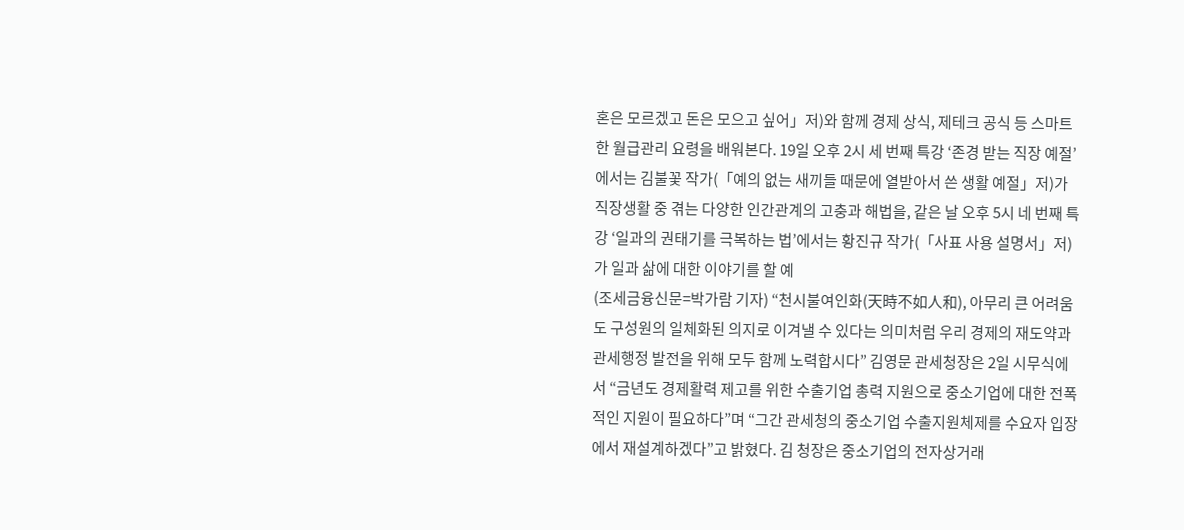혼은 모르겠고 돈은 모으고 싶어」저)와 함께 경제 상식, 제테크 공식 등 스마트한 월급관리 요령을 배워본다. 19일 오후 2시 세 번째 특강 ‘존경 받는 직장 예절’에서는 김불꽃 작가(「예의 없는 새끼들 때문에 열받아서 쓴 생활 예절」저)가 직장생활 중 겪는 다양한 인간관계의 고충과 해법을, 같은 날 오후 5시 네 번째 특강 ‘일과의 권태기를 극복하는 법’에서는 황진규 작가(「사표 사용 설명서」저)가 일과 삶에 대한 이야기를 할 예
(조세금융신문=박가람 기자) “천시불여인화(天時不如人和), 아무리 큰 어려움도 구성원의 일체화된 의지로 이겨낼 수 있다는 의미처럼 우리 경제의 재도약과 관세행정 발전을 위해 모두 함께 노력합시다” 김영문 관세청장은 2일 시무식에서 “금년도 경제활력 제고를 위한 수출기업 총력 지원으로 중소기업에 대한 전폭적인 지원이 필요하다”며 “그간 관세청의 중소기업 수출지원체제를 수요자 입장에서 재설계하겠다”고 밝혔다. 김 청장은 중소기업의 전자상거래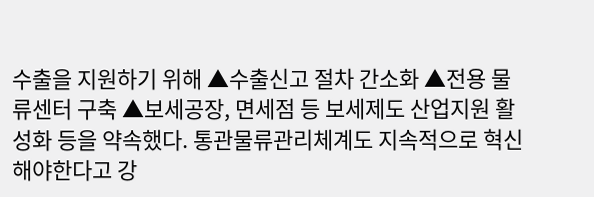수출을 지원하기 위해 ▲수출신고 절차 간소화 ▲전용 물류센터 구축 ▲보세공장, 면세점 등 보세제도 산업지원 활성화 등을 약속했다. 통관물류관리체계도 지속적으로 혁신해야한다고 강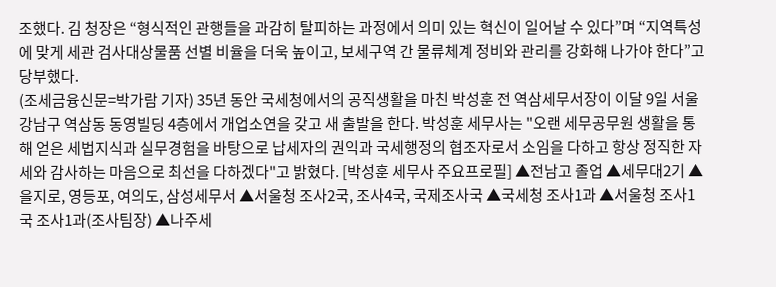조했다. 김 청장은 “형식적인 관행들을 과감히 탈피하는 과정에서 의미 있는 혁신이 일어날 수 있다”며 “지역특성에 맞게 세관 검사대상물품 선별 비율을 더욱 높이고, 보세구역 간 물류체계 정비와 관리를 강화해 나가야 한다”고 당부했다.
(조세금융신문=박가람 기자) 35년 동안 국세청에서의 공직생활을 마친 박성훈 전 역삼세무서장이 이달 9일 서울 강남구 역삼동 동영빌딩 4층에서 개업소연을 갖고 새 출발을 한다. 박성훈 세무사는 "오랜 세무공무원 생활을 통해 얻은 세법지식과 실무경험을 바탕으로 납세자의 권익과 국세행정의 협조자로서 소임을 다하고 항상 정직한 자세와 감사하는 마음으로 최선을 다하겠다"고 밝혔다. [박성훈 세무사 주요프로필] ▲전남고 졸업 ▲세무대2기 ▲을지로, 영등포, 여의도, 삼성세무서 ▲서울청 조사2국, 조사4국, 국제조사국 ▲국세청 조사1과 ▲서울청 조사1국 조사1과(조사팀장) ▲나주세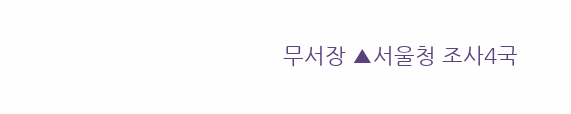무서장 ▲서울청 조사4국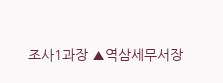조사1과장 ▲역삼세무서장